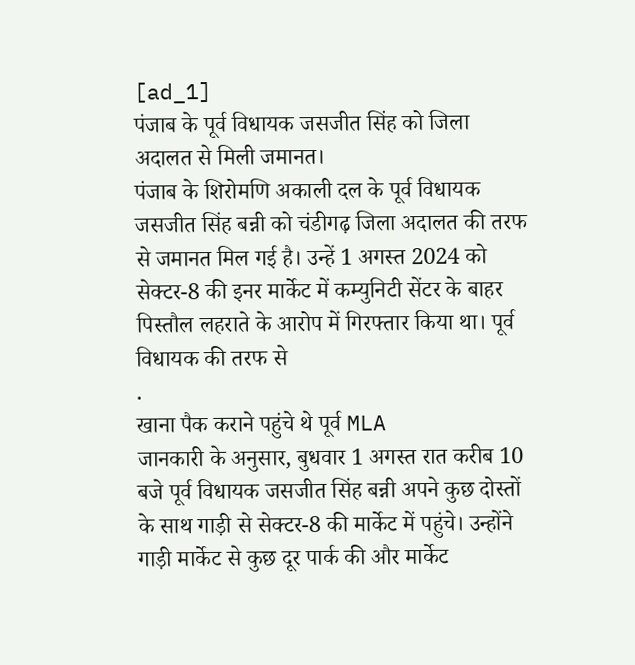[ad_1]
पंजाब के पूर्व विधायक जसजीत सिंह को जिला अदालत से मिली जमानत।
पंजाब के शिरोमणि अकाली दल के पूर्व विधायक जसजीत सिंह बन्नी को चंडीगढ़ जिला अदालत की तरफ से जमानत मिल गई है। उन्हें 1 अगस्त 2024 को सेक्टर-8 की इनर मार्केट में कम्युनिटी सेंटर के बाहर पिस्तौल लहराते के आरोप में गिरफ्तार किया था। पूर्व विधायक की तरफ से
.
खाना पैक कराने पहुंचे थे पूर्व MLA
जानकारी के अनुसार, बुधवार 1 अगस्त रात करीब 10 बजे पूर्व विधायक जसजीत सिंह बन्नी अपने कुछ दोस्तों के साथ गाड़ी से सेक्टर-8 की मार्केट में पहुंचे। उन्होंने गाड़ी मार्केट से कुछ दूर पार्क की और मार्केट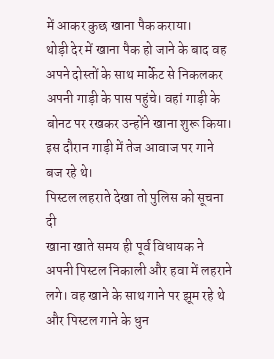में आकर कुछ खाना पैक कराया।
थोड़ी देर में खाना पैक हो जाने के बाद वह अपने दोस्तों के साथ मार्केट से निकलकर अपनी गाड़ी के पास पहुंचे। वहां गाड़ी के बोनट पर रखकर उन्होंने खाना शुरू किया। इस दौरान गाड़ी में तेज आवाज पर गाने बज रहे थे।
पिस्टल लहराते देखा तो पुलिस को सूचना दी
खाना खाते समय ही पूर्व विधायक ने अपनी पिस्टल निकाली और हवा में लहराने लगे। वह खाने के साथ गाने पर झूम रहे थे और पिस्टल गाने के धुन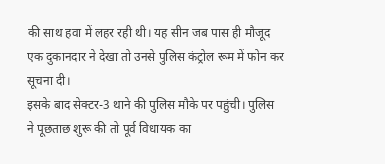की साथ हवा में लहर रही थी। यह सीन जब पास ही मौजूद एक दुकानदार ने देखा तो उनसे पुलिस कंट्रोल रूम में फोन कर सूचना दी।
इसके बाद सेक्टर-3 थाने की पुलिस मौके पर पहुंची। पुलिस ने पूछताछ शुरू की तो पूर्व विधायक का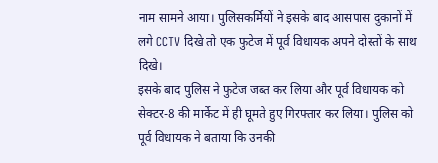नाम सामने आया। पुलिसकर्मियों ने इसके बाद आसपास दुकानों में लगे CCTV दिखे तो एक फुटेज में पूर्व विधायक अपने दोस्तों के साथ दिखे।
इसके बाद पुलिस ने फुटेज जब्त कर लिया और पूर्व विधायक को सेक्टर-8 की मार्केट में ही घूमते हुए गिरफ्तार कर लिया। पुलिस को पूर्व विधायक ने बताया कि उनकी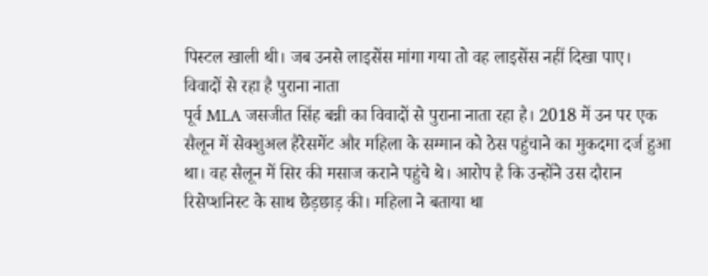पिस्टल खाली थी। जब उनसे लाइसेंस मांगा गया तो वह लाइसेंस नहीं दिखा पाए।
विवादों से रहा है पुराना नाता
पूर्व MLA जसजीत सिंह बन्नी का विवादों से पुराना नाता रहा है। 2018 में उन पर एक सैलून में सेक्शुअल हैरेसमेंट और महिला के सम्मान को ठेस पहुंचाने का मुकदमा दर्ज हुआ था। वह सैलून में सिर की मसाज कराने पहुंचे थे। आरोप है कि उन्होंने उस दौरान रिसेप्शनिस्ट के साथ छेड़छाड़ की। महिला ने बताया था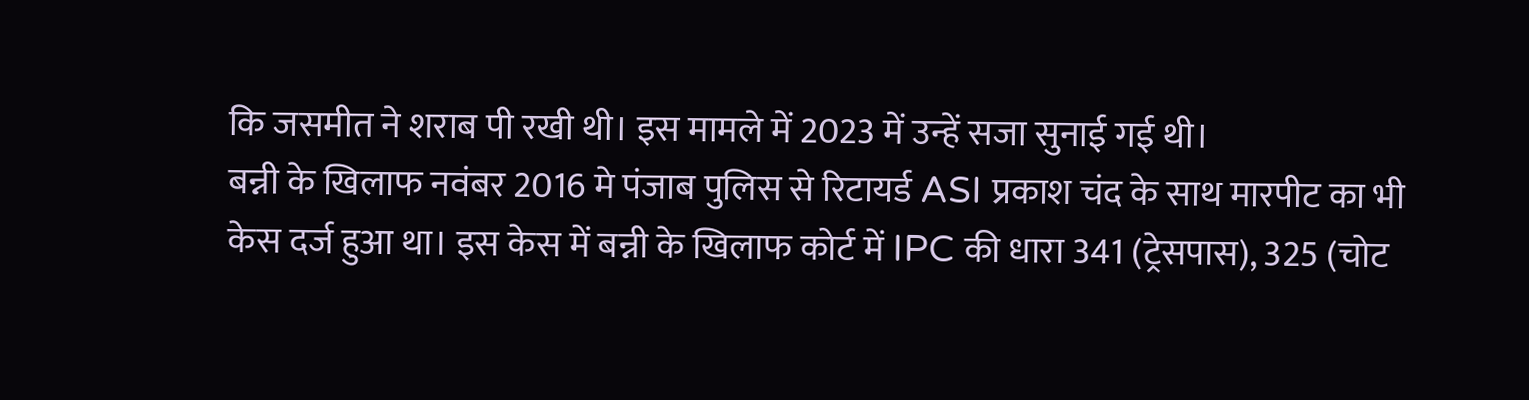कि जसमीत ने शराब पी रखी थी। इस मामले में 2023 में उन्हें सजा सुनाई गई थी।
बन्नी के खिलाफ नवंबर 2016 मे पंजाब पुलिस से रिटायर्ड ASI प्रकाश चंद के साथ मारपीट का भी केस दर्ज हुआ था। इस केस में बन्नी के खिलाफ कोर्ट में IPC की धारा 341 (ट्रेसपास), 325 (चोट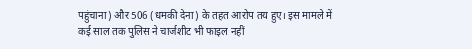पहुंचाना) और 506 (धमकी देना) के तहत आरोप तय हुए। इस मामले में कई साल तक पुलिस ने चार्जशीट भी फाइल नहीं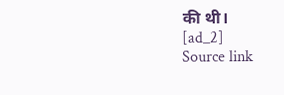की थी।
[ad_2]
Source link